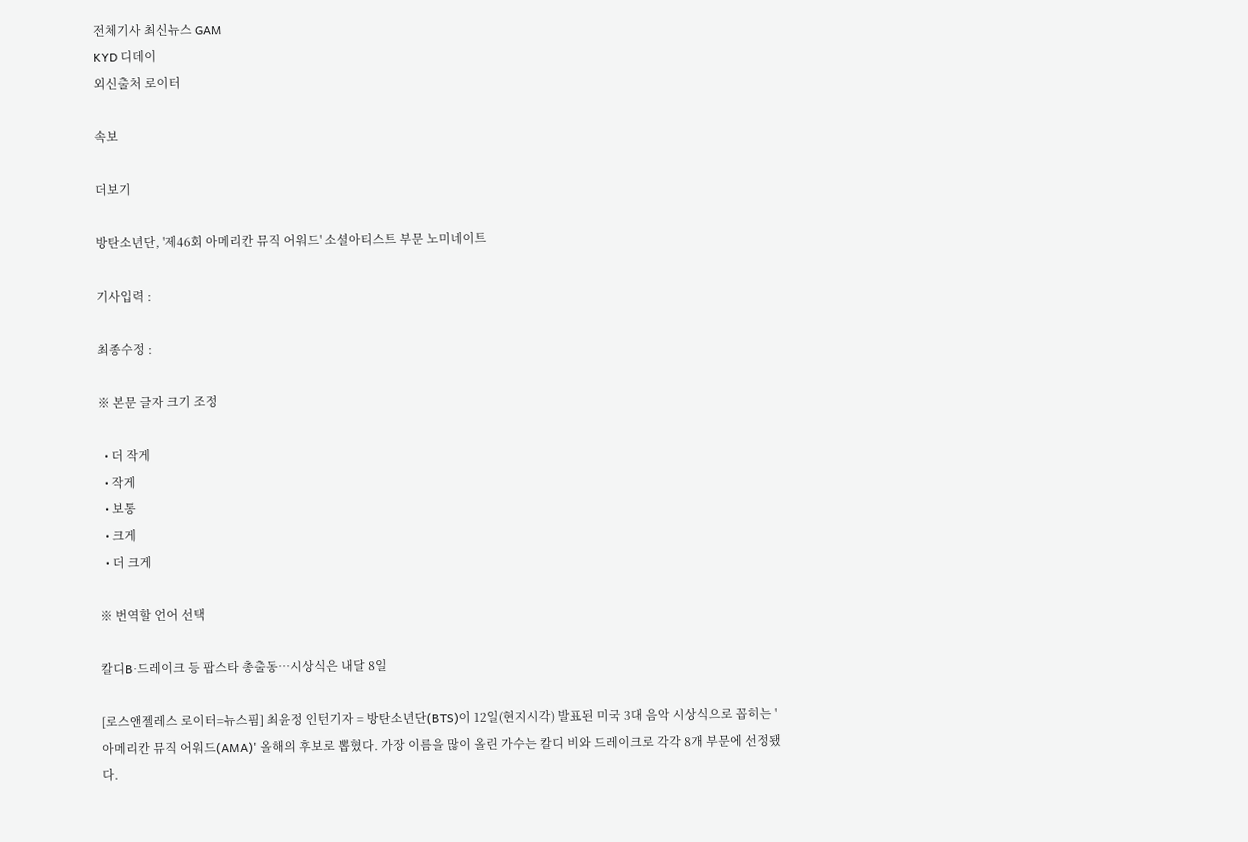전체기사 최신뉴스 GAM
KYD 디데이
외신출처 로이터

속보

더보기

방탄소년단, '제46회 아메리칸 뮤직 어워드' 소셜아티스트 부문 노미네이트

기사입력 :

최종수정 :

※ 본문 글자 크기 조정

  • 더 작게
  • 작게
  • 보통
  • 크게
  • 더 크게

※ 번역할 언어 선택

칼디B·드레이크 등 팝스타 총출동…시상식은 내달 8일

[로스앤젤레스 로이터=뉴스핌] 최윤정 인턴기자 = 방탄소년단(BTS)이 12일(현지시각) 발표된 미국 3대 음악 시상식으로 꼽히는 '아메리칸 뮤직 어워드(AMA)' 올해의 후보로 뽑혔다. 가장 이름을 많이 올린 가수는 칼디 비와 드레이크로 각각 8개 부문에 선정됐다.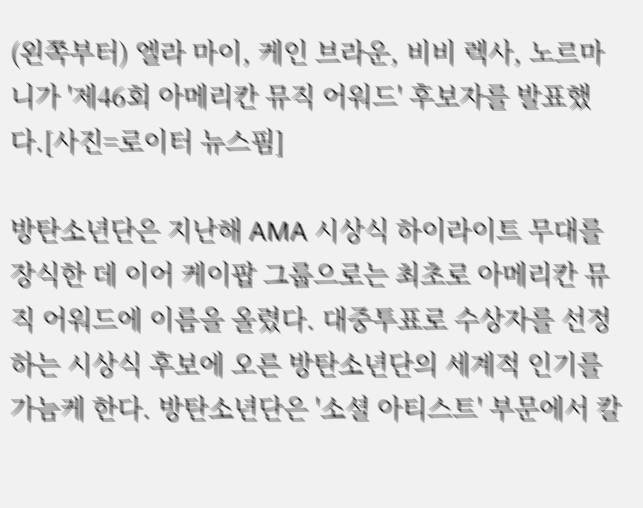(왼쪽부터) 엘라 마이, 케인 브라운, 비비 렉사, 노르마니가 '제46회 아메리칸 뮤직 어워드' 후보자를 발표했다.[사진=로이터 뉴스핌]

방탄소년단은 지난해 AMA 시상식 하이라이트 무대를 장식한 데 이어 케이팝 그룹으로는 최초로 아메리칸 뮤직 어워드에 이름을 올렸다. 대중투표로 수상자를 선정하는 시상식 후보에 오른 방탄소년단의 세계적 인기를 가늠케 한다. 방탄소년단은 '소셜 아티스트' 부문에서 칼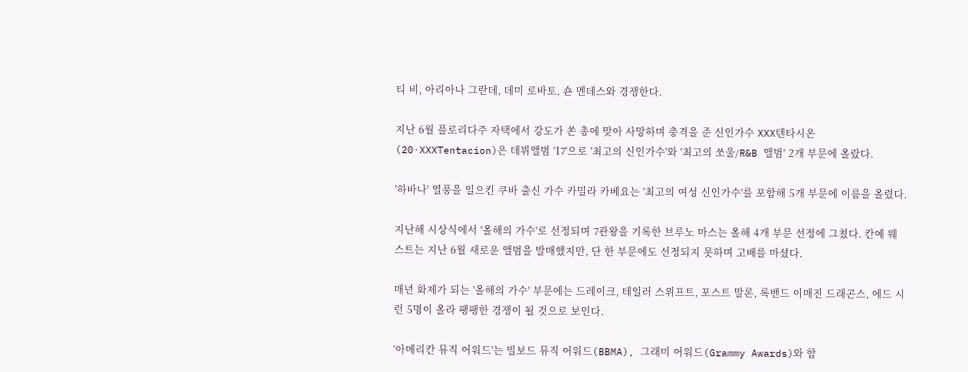티 비, 아리아나 그란데, 데미 로바토, 숀 멘데스와 경쟁한다.

지난 6월 플로리다주 자택에서 강도가 쏜 총에 맞아 사망하며 충격을 준 신인가수 XXX텐타시온(20·XXXTentacion)은 데뷔앨범 '17'으로 '최고의 신인가수'와 '최고의 쏘울/R&B 앨범' 2개 부문에 올랐다.

'하바나' 열풍을 일으킨 쿠바 출신 가수 카밀라 카베요는 '최고의 여성 신인가수'를 포함해 5개 부문에 이름을 올렸다.

지난해 시상식에서 '올해의 가수'로 선정되며 7관왕을 기록한 브루노 마스는 올해 4개 부문 선정에 그쳤다. 칸예 웨스트는 지난 6월 새로운 앨범을 발매했지만, 단 한 부문에도 선정되지 못하며 고배를 마셨다.

매년 화제가 되는 '올해의 가수' 부문에는 드레이크, 테일러 스위프트, 포스트 말론, 록밴드 이매진 드래곤스, 에드 시런 5명이 올라 팽팽한 경쟁이 될 것으로 보인다.

'아메리칸 뮤직 어워드'는 빌보드 뮤직 어워드(BBMA), 그래미 어워드(Grammy Awards)와 함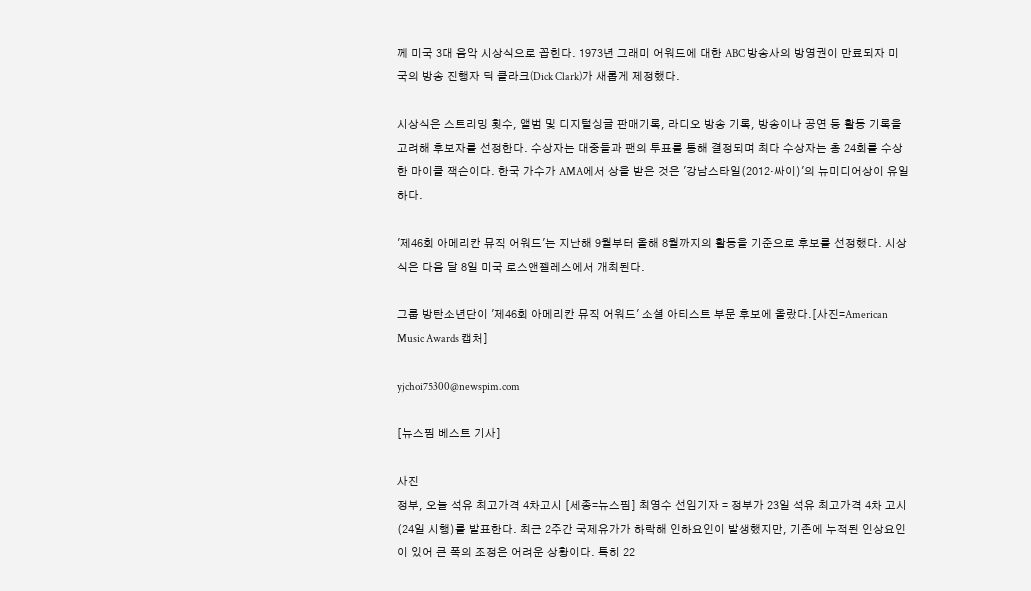께 미국 3대 음악 시상식으로 꼽힌다. 1973년 그래미 어워드에 대한 ABC 방송사의 방영권이 만료되자 미국의 방송 진행자 딕 클라크(Dick Clark)가 새롭게 제정했다.

시상식은 스트리밍 횟수, 앨범 및 디지털싱글 판매기록, 라디오 방송 기록, 방송이나 공연 등 활동 기록을 고려해 후보자를 선정한다. 수상자는 대중들과 팬의 투표를 통해 결정되며 최다 수상자는 총 24회를 수상한 마이클 잭슨이다. 한국 가수가 AMA에서 상을 받은 것은 '강남스타일(2012·싸이)'의 뉴미디어상이 유일하다.

'제46회 아메리칸 뮤직 어워드'는 지난해 9월부터 올해 8월까지의 활동을 기준으로 후보를 선정했다. 시상식은 다음 달 8일 미국 로스앤젤레스에서 개최된다.

그룹 방탄소년단이 '제46회 아메리칸 뮤직 어워드' 소셜 아티스트 부문 후보에 올랐다.[사진=American Music Awards 캡처]

yjchoi75300@newspim.com

[뉴스핌 베스트 기사]

사진
정부, 오늘 석유 최고가격 4차고시 [세종=뉴스핌] 최영수 선임기자 = 정부가 23일 석유 최고가격 4차 고시(24일 시행)를 발표한다. 최근 2주간 국제유가가 하락해 인하요인이 발생했지만, 기존에 누적된 인상요인이 있어 큰 폭의 조정은 어려운 상황이다. 특히 22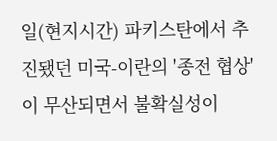일(현지시간) 파키스탄에서 추진됐던 미국-이란의 '종전 협상'이 무산되면서 불확실성이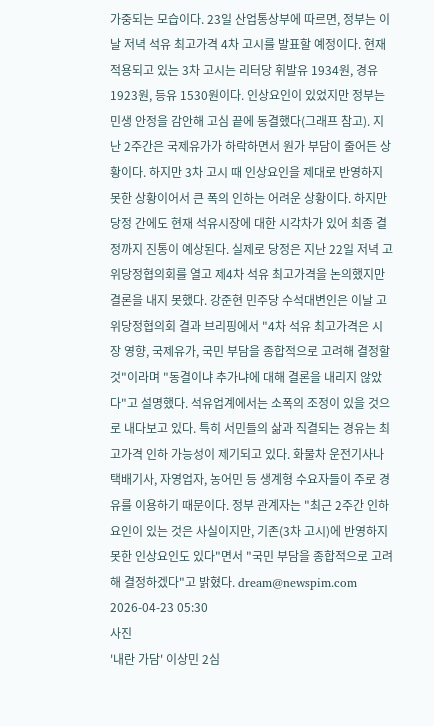가중되는 모습이다. 23일 산업통상부에 따르면, 정부는 이날 저녁 석유 최고가격 4차 고시를 발표할 예정이다. 현재 적용되고 있는 3차 고시는 리터당 휘발유 1934원, 경유 1923원, 등유 1530원이다. 인상요인이 있었지만 정부는 민생 안정을 감안해 고심 끝에 동결했다(그래프 참고). 지난 2주간은 국제유가가 하락하면서 원가 부담이 줄어든 상황이다. 하지만 3차 고시 때 인상요인을 제대로 반영하지 못한 상황이어서 큰 폭의 인하는 어려운 상황이다. 하지만 당정 간에도 현재 석유시장에 대한 시각차가 있어 최종 결정까지 진통이 예상된다. 실제로 당정은 지난 22일 저녁 고위당정협의회를 열고 제4차 석유 최고가격을 논의했지만 결론을 내지 못했다. 강준현 민주당 수석대변인은 이날 고위당정협의회 결과 브리핑에서 "4차 석유 최고가격은 시장 영향, 국제유가, 국민 부담을 종합적으로 고려해 결정할 것"이라며 "동결이냐 추가냐에 대해 결론을 내리지 않았다"고 설명했다. 석유업계에서는 소폭의 조정이 있을 것으로 내다보고 있다. 특히 서민들의 삶과 직결되는 경유는 최고가격 인하 가능성이 제기되고 있다. 화물차 운전기사나 택배기사, 자영업자, 농어민 등 생계형 수요자들이 주로 경유를 이용하기 때문이다. 정부 관계자는 "최근 2주간 인하요인이 있는 것은 사실이지만, 기존(3차 고시)에 반영하지 못한 인상요인도 있다"면서 "국민 부담을 종합적으로 고려해 결정하겠다"고 밝혔다. dream@newspim.com 2026-04-23 05:30
사진
'내란 가담' 이상민 2심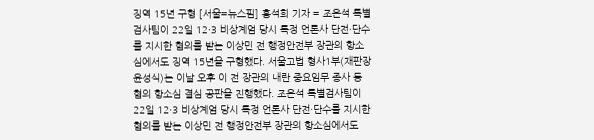징역 15년 구형 [서울=뉴스핌] 홍석희 기자 = 조은석 특별검사팀이 22일 12·3 비상계엄 당시 특정 언론사 단전·단수를 지시한 혐의를 받는 이상민 전 행정안전부 장관의 항소심에서도 징역 15년을 구형했다. 서울고법 형사1부(재판장 윤성식)는 이날 오후 이 전 장관의 내란 중요임무 종사 등 혐의 항소심 결심 공판을 진행했다. 조은석 특별검사팀이 22일 12·3 비상계엄 당시 특정 언론사 단전·단수를 지시한 혐의를 받는 이상민 전 행정안전부 장관의 항소심에서도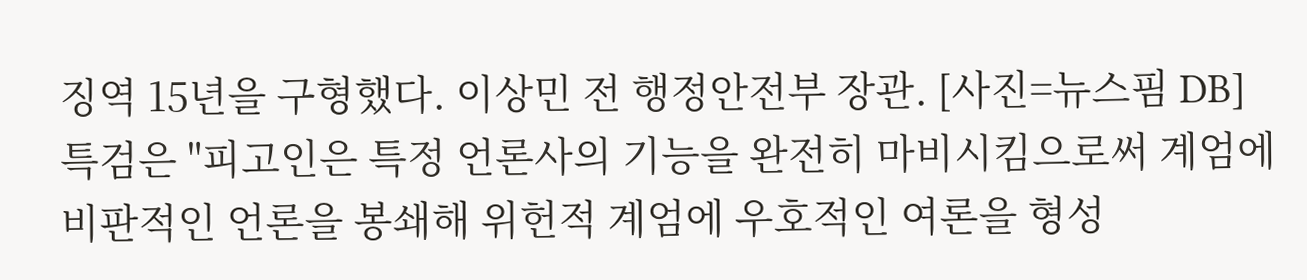징역 15년을 구형했다. 이상민 전 행정안전부 장관. [사진=뉴스핌 DB] 특검은 "피고인은 특정 언론사의 기능을 완전히 마비시킴으로써 계엄에 비판적인 언론을 봉쇄해 위헌적 계엄에 우호적인 여론을 형성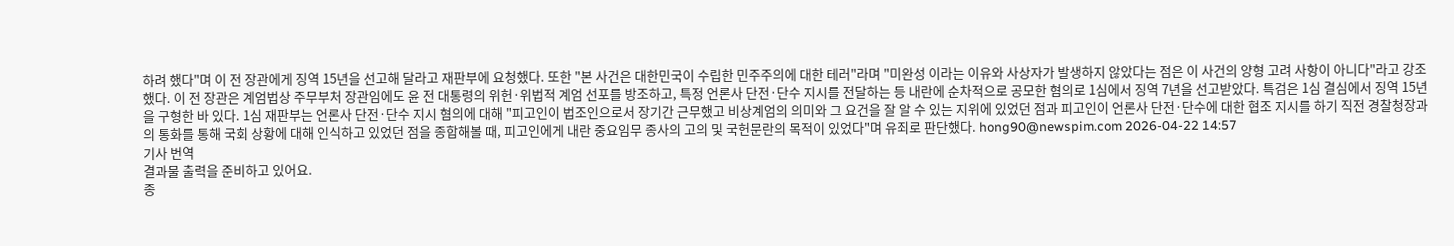하려 했다"며 이 전 장관에게 징역 15년을 선고해 달라고 재판부에 요청했다. 또한 "본 사건은 대한민국이 수립한 민주주의에 대한 테러"라며 "미완성 이라는 이유와 사상자가 발생하지 않았다는 점은 이 사건의 양형 고려 사항이 아니다"라고 강조했다. 이 전 장관은 계엄법상 주무부처 장관임에도 윤 전 대통령의 위헌·위법적 계엄 선포를 방조하고, 특정 언론사 단전·단수 지시를 전달하는 등 내란에 순차적으로 공모한 혐의로 1심에서 징역 7년을 선고받았다. 특검은 1심 결심에서 징역 15년을 구형한 바 있다. 1심 재판부는 언론사 단전·단수 지시 혐의에 대해 "피고인이 법조인으로서 장기간 근무했고 비상계엄의 의미와 그 요건을 잘 알 수 있는 지위에 있었던 점과 피고인이 언론사 단전·단수에 대한 협조 지시를 하기 직전 경찰청장과의 통화를 통해 국회 상황에 대해 인식하고 있었던 점을 종합해볼 때, 피고인에게 내란 중요임무 종사의 고의 및 국헌문란의 목적이 있었다"며 유죄로 판단했다. hong90@newspim.com 2026-04-22 14:57
기사 번역
결과물 출력을 준비하고 있어요.
종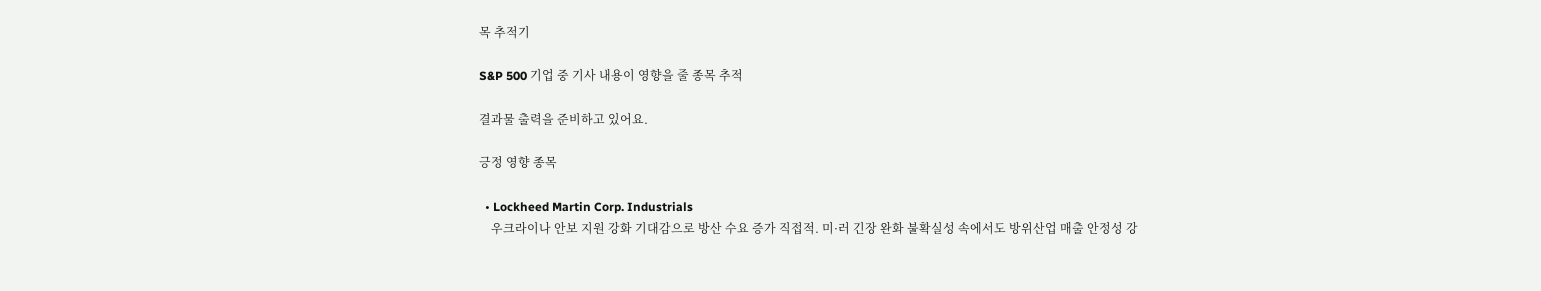목 추적기

S&P 500 기업 중 기사 내용이 영향을 줄 종목 추적

결과물 출력을 준비하고 있어요.

긍정 영향 종목

  • Lockheed Martin Corp. Industrials
    우크라이나 안보 지원 강화 기대감으로 방산 수요 증가 직접적. 미·러 긴장 완화 불확실성 속에서도 방위산업 매출 안정성 강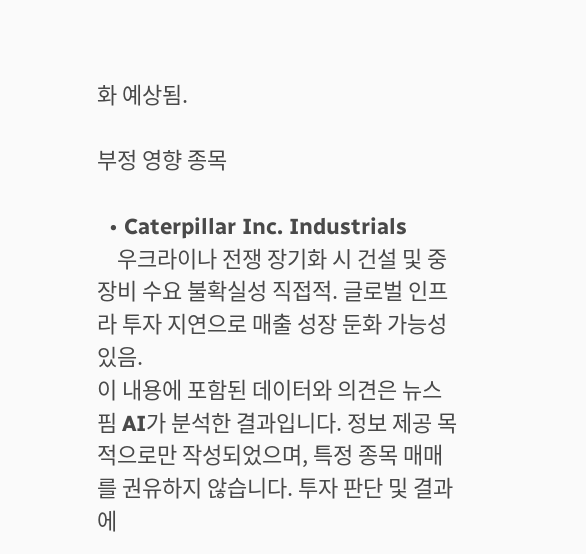화 예상됨.

부정 영향 종목

  • Caterpillar Inc. Industrials
    우크라이나 전쟁 장기화 시 건설 및 중장비 수요 불확실성 직접적. 글로벌 인프라 투자 지연으로 매출 성장 둔화 가능성 있음.
이 내용에 포함된 데이터와 의견은 뉴스핌 AI가 분석한 결과입니다. 정보 제공 목적으로만 작성되었으며, 특정 종목 매매를 권유하지 않습니다. 투자 판단 및 결과에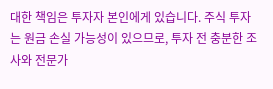대한 책임은 투자자 본인에게 있습니다. 주식 투자는 원금 손실 가능성이 있으므로, 투자 전 충분한 조사와 전문가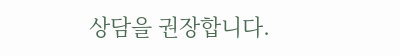상담을 권장합니다.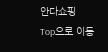안다쇼핑
Top으로 이동